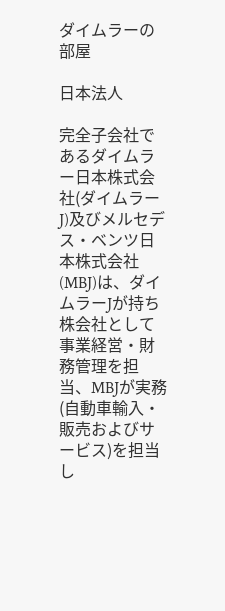ダイムラーの部屋

日本法人

完全子会社であるダイムラー日本株式会社(ダイムラーJ)及びメルセデス・ベンツ日本株式会社(MBJ)は、ダイムラーJが持ち株会社として事業経営・財務管理を担当、MBJが実務(自動車輸入・販売およびサービス)を担当し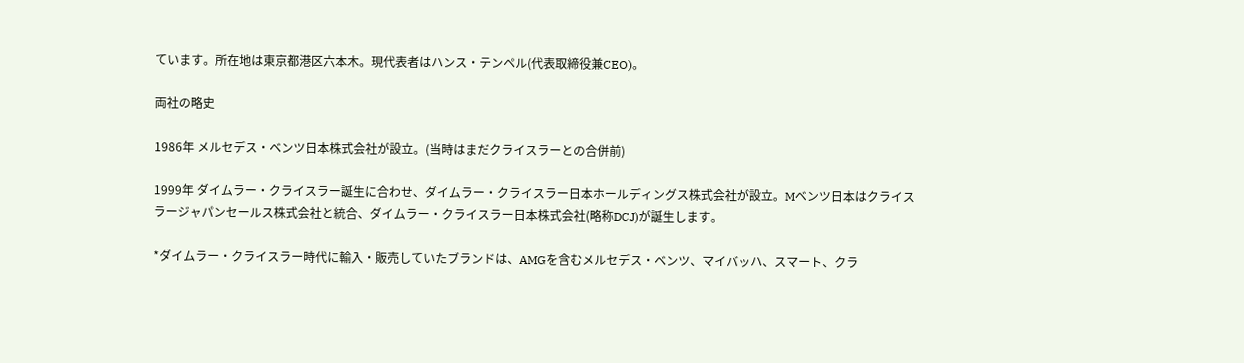ています。所在地は東京都港区六本木。現代表者はハンス・テンペル(代表取締役兼CEO)。

両社の略史

1986年 メルセデス・ベンツ日本株式会社が設立。(当時はまだクライスラーとの合併前)

1999年 ダイムラー・クライスラー誕生に合わせ、ダイムラー・クライスラー日本ホールディングス株式会社が設立。Mベンツ日本はクライスラージャパンセールス株式会社と統合、ダイムラー・クライスラー日本株式会社(略称DCJ)が誕生します。

*ダイムラー・クライスラー時代に輸入・販売していたブランドは、AMGを含むメルセデス・ベンツ、マイバッハ、スマート、クラ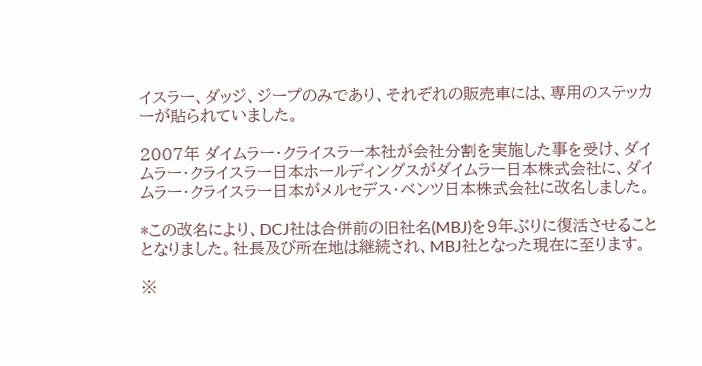イスラー、ダッジ、ジープのみであり、それぞれの販売車には、専用のステッカーが貼られていました。

2007年 ダイムラー・クライスラー本社が会社分割を実施した事を受け、ダイムラー・クライスラー日本ホールディングスがダイムラー日本株式会社に、ダイムラー・クライスラー日本がメルセデス・ベンツ日本株式会社に改名しました。

*この改名により、DCJ社は合併前の旧社名(MBJ)を9年ぶりに復活させることとなりました。社長及び所在地は継続され、MBJ社となった現在に至ります。

※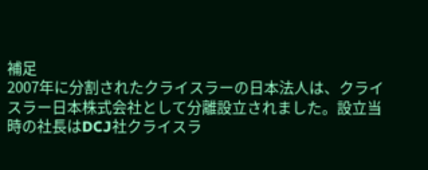補足
2007年に分割されたクライスラーの日本法人は、クライスラー日本株式会社として分離設立されました。設立当時の社長はDCJ社クライスラ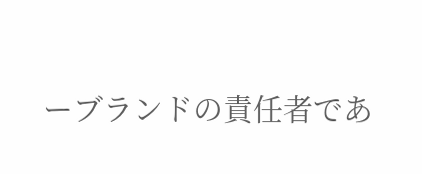ーブランドの責任者であ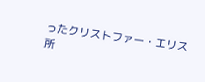ったクリストファー・エリス 所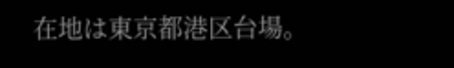在地は東京都港区台場。